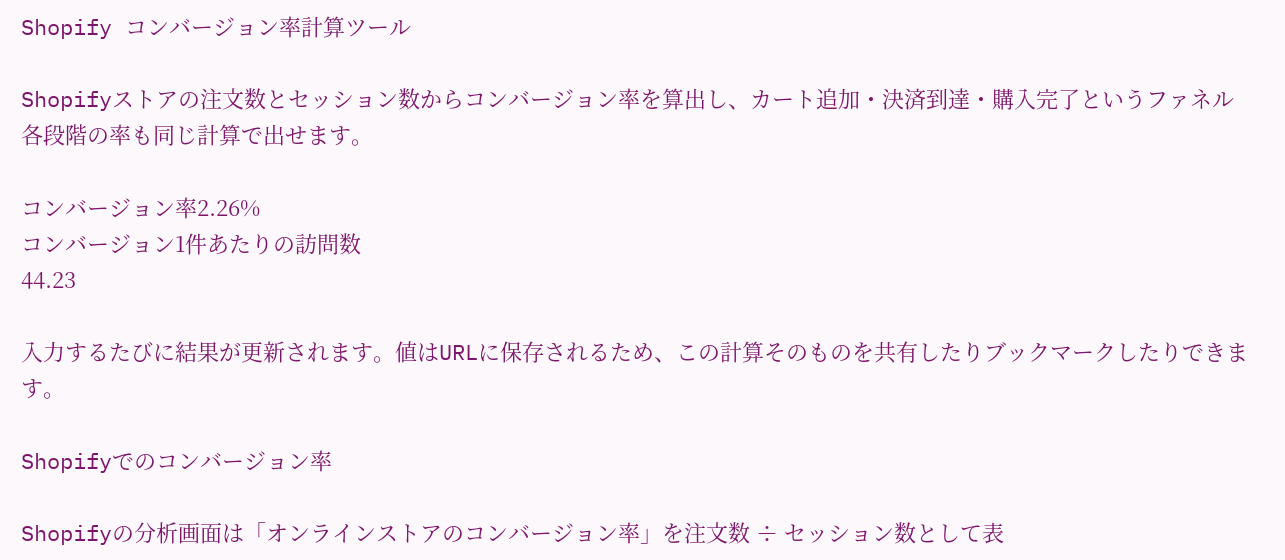Shopify コンバージョン率計算ツール

Shopifyストアの注文数とセッション数からコンバージョン率を算出し、カート追加・決済到達・購入完了というファネル各段階の率も同じ計算で出せます。

コンバージョン率2.26%
コンバージョン1件あたりの訪問数
44.23

入力するたびに結果が更新されます。値はURLに保存されるため、この計算そのものを共有したりブックマークしたりできます。

Shopifyでのコンバージョン率

Shopifyの分析画面は「オンラインストアのコンバージョン率」を注文数 ÷ セッション数として表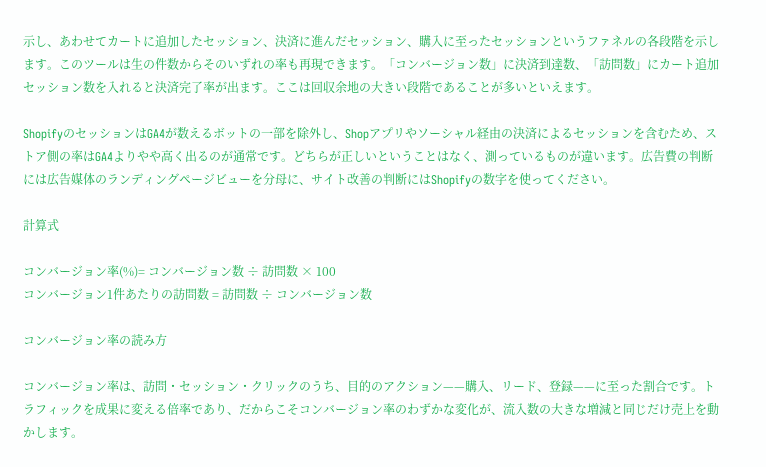示し、あわせてカートに追加したセッション、決済に進んだセッション、購入に至ったセッションというファネルの各段階を示します。このツールは生の件数からそのいずれの率も再現できます。「コンバージョン数」に決済到達数、「訪問数」にカート追加セッション数を入れると決済完了率が出ます。ここは回収余地の大きい段階であることが多いといえます。

ShopifyのセッションはGA4が数えるボットの一部を除外し、Shopアプリやソーシャル経由の決済によるセッションを含むため、ストア側の率はGA4よりやや高く出るのが通常です。どちらが正しいということはなく、測っているものが違います。広告費の判断には広告媒体のランディングページビューを分母に、サイト改善の判断にはShopifyの数字を使ってください。

計算式

コンバージョン率(%)= コンバージョン数 ÷ 訪問数 × 100
コンバージョン1件あたりの訪問数 = 訪問数 ÷ コンバージョン数

コンバージョン率の読み方

コンバージョン率は、訪問・セッション・クリックのうち、目的のアクション——購入、リード、登録——に至った割合です。トラフィックを成果に変える倍率であり、だからこそコンバージョン率のわずかな変化が、流入数の大きな増減と同じだけ売上を動かします。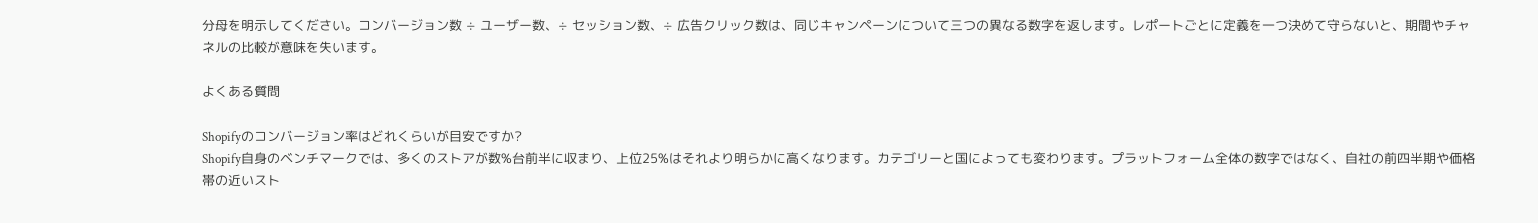分母を明示してください。コンバージョン数 ÷ ユーザー数、÷ セッション数、÷ 広告クリック数は、同じキャンペーンについて三つの異なる数字を返します。レポートごとに定義を一つ決めて守らないと、期間やチャネルの比較が意味を失います。

よくある質問

Shopifyのコンバージョン率はどれくらいが目安ですか?
Shopify自身のベンチマークでは、多くのストアが数%台前半に収まり、上位25%はそれより明らかに高くなります。カテゴリーと国によっても変わります。プラットフォーム全体の数字ではなく、自社の前四半期や価格帯の近いスト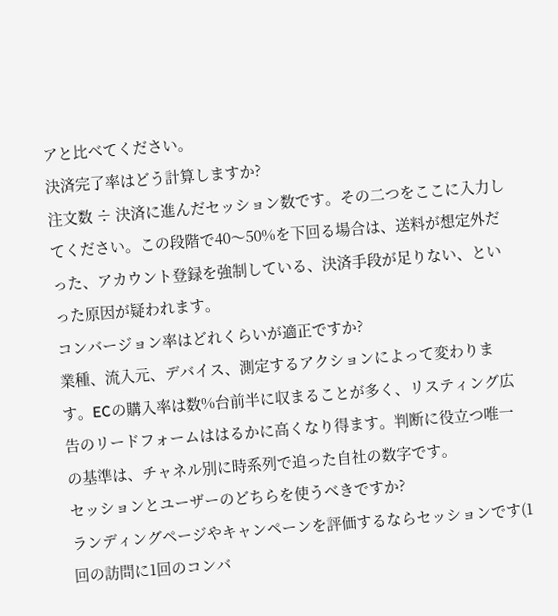アと比べてください。
決済完了率はどう計算しますか?
注文数 ÷ 決済に進んだセッション数です。その二つをここに入力してください。この段階で40〜50%を下回る場合は、送料が想定外だった、アカウント登録を強制している、決済手段が足りない、といった原因が疑われます。
コンバージョン率はどれくらいが適正ですか?
業種、流入元、デバイス、測定するアクションによって変わります。ECの購入率は数%台前半に収まることが多く、リスティング広告のリードフォームははるかに高くなり得ます。判断に役立つ唯一の基準は、チャネル別に時系列で追った自社の数字です。
セッションとユーザーのどちらを使うべきですか?
ランディングページやキャンペーンを評価するならセッションです(1回の訪問に1回のコンバ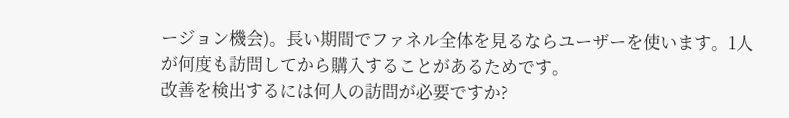ージョン機会)。長い期間でファネル全体を見るならユーザーを使います。1人が何度も訪問してから購入することがあるためです。
改善を検出するには何人の訪問が必要ですか?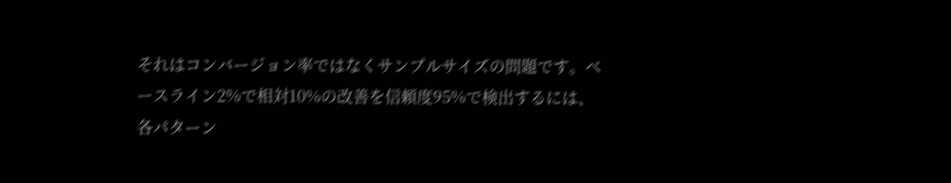それはコンバージョン率ではなくサンプルサイズの問題です。ベースライン2%で相対10%の改善を信頼度95%で検出するには、各パターン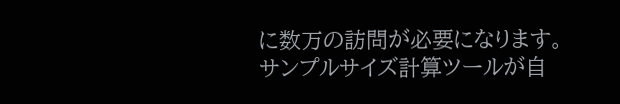に数万の訪問が必要になります。サンプルサイズ計算ツールが自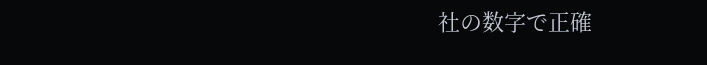社の数字で正確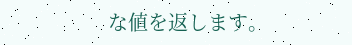な値を返します。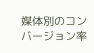媒体別のコンバージョン率